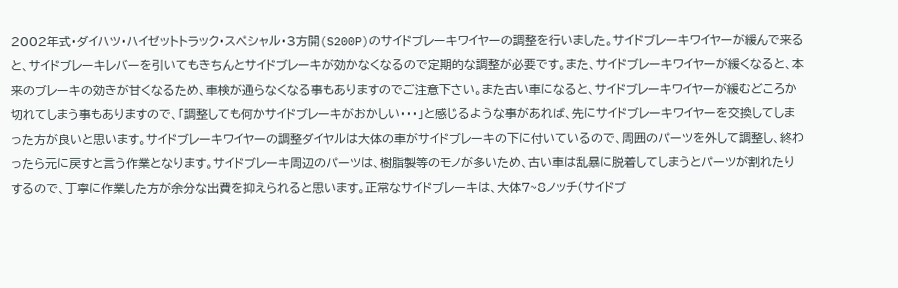2002年式・ダイハツ・ハイゼットトラック・スペシャル・3方開(S200P)のサイドブレーキワイヤーの調整を行いました。サイドブレーキワイヤーが緩んで来ると、サイドブレーキレバーを引いてもきちんとサイドブレーキが効かなくなるので定期的な調整が必要です。また、サイドブレーキワイヤーが緩くなると、本来のブレーキの効きが甘くなるため、車検が通らなくなる事もありますのでご注意下さい。また古い車になると、サイドブレーキワイヤーが緩むどころか切れてしまう事もありますので、「調整しても何かサイドブレーキがおかしい・・・」と感じるような事があれば、先にサイドブレーキワイヤーを交換してしまった方が良いと思います。サイドブレーキワイヤーの調整ダイヤルは大体の車がサイドブレーキの下に付いているので、周囲のパーツを外して調整し、終わったら元に戻すと言う作業となります。サイドブレーキ周辺のパーツは、樹脂製等のモノが多いため、古い車は乱暴に脱着してしまうとパーツが割れたりするので、丁寧に作業した方が余分な出費を抑えられると思います。正常なサイドブレーキは、大体7~8ノッチ(サイドブ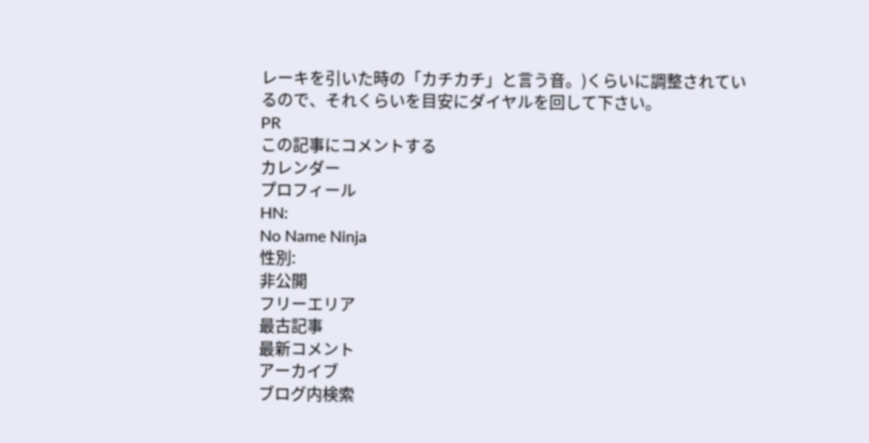レーキを引いた時の「カチカチ」と言う音。)くらいに調整されているので、それくらいを目安にダイヤルを回して下さい。
PR
この記事にコメントする
カレンダー
プロフィール
HN:
No Name Ninja
性別:
非公開
フリーエリア
最古記事
最新コメント
アーカイブ
ブログ内検索